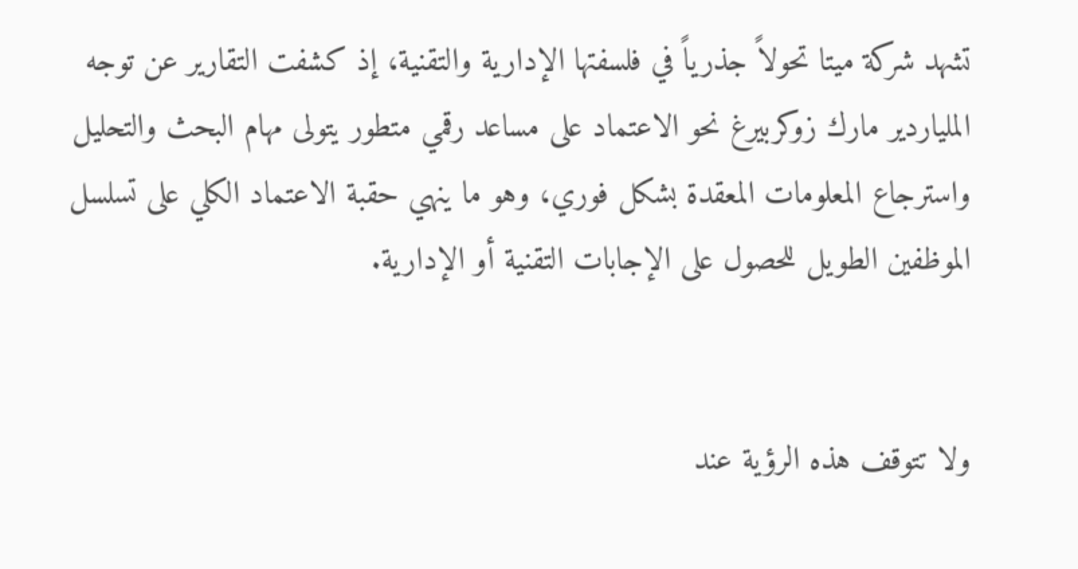تشهد شركة ميتا تحولاً جذرياً في فلسفتها الإدارية والتقنية، إذ كشفت التقارير عن توجه الملياردير مارك زوكربيرغ نحو الاعتماد على مساعد رقمي متطور يتولى مهام البحث والتحليل واسترجاع المعلومات المعقدة بشكل فوري، وهو ما ينهي حقبة الاعتماد الكلي على تسلسل الموظفين الطويل للحصول على الإجابات التقنية أو الإدارية.


ولا تتوقف هذه الرؤية عند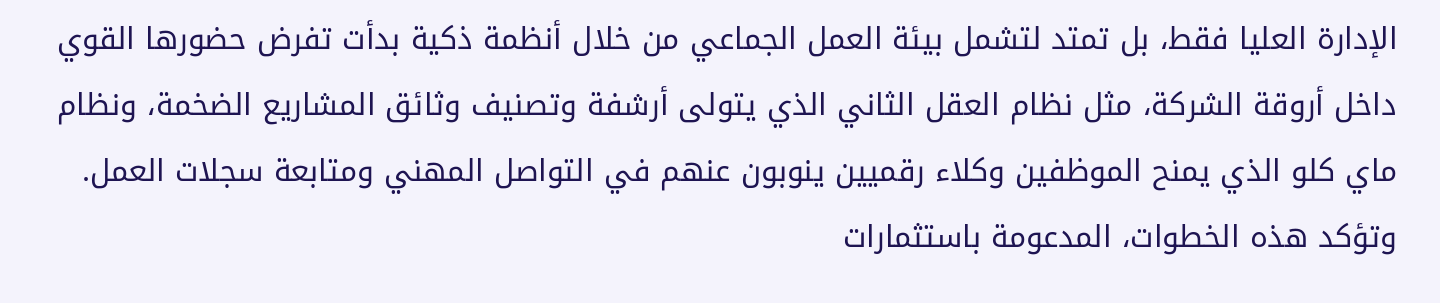الإدارة العليا فقط، بل تمتد لتشمل بيئة العمل الجماعي من خلال أنظمة ذكية بدأت تفرض حضورها القوي داخل أروقة الشركة، مثل نظام العقل الثاني الذي يتولى أرشفة وتصنيف وثائق المشاريع الضخمة، ونظام ماي كلو الذي يمنح الموظفين وكلاء رقميين ينوبون عنهم في التواصل المهني ومتابعة سجلات العمل.
وتؤكد هذه الخطوات، المدعومة باستثمارات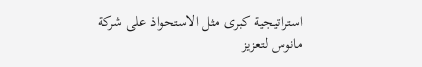استراتيجية كبرى مثل الاستحواذ على شركة مانوس لتعزيز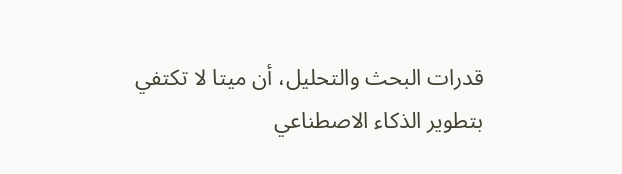قدرات البحث والتحليل، أن ميتا لا تكتفي بتطوير الذكاء الاصطناعي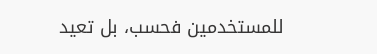للمستخدمين فحسب، بل تعيد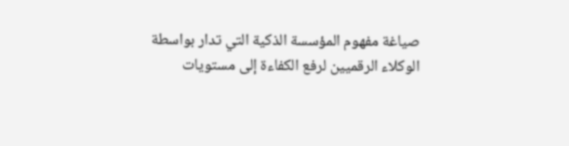صياغة مفهوم المؤسسة الذكية التي تدار بواسطة الوكلاء الرقميين لرفع الكفاءة إلى مستويات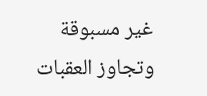غير مسبوقة وتجاوز العقبات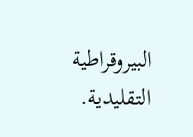البيروقراطية التقليدية.